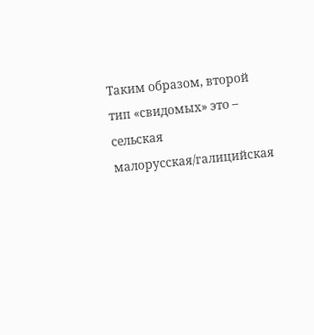Таким образом, второй тип «свидомых» это – сельская малорусская/галицийская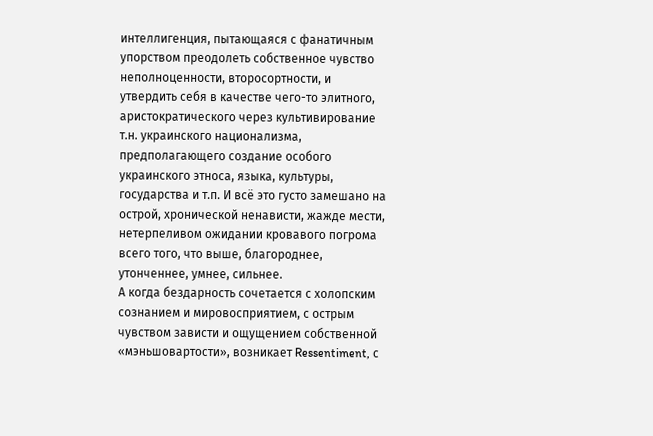интеллигенция, пытающаяся с фанатичным упорством преодолеть собственное чувство неполноценности, второсортности, и утвердить себя в качестве чего-то элитного, аристократического через культивирование т.н. украинского национализма, предполагающего создание особого украинского этноса, языка, культуры, государства и т.п. И всё это густо замешано на острой, хронической ненависти, жажде мести, нетерпеливом ожидании кровавого погрома всего того, что выше, благороднее, утонченнее, умнее, сильнее.
А когда бездарность сочетается с холопским сознанием и мировосприятием, с острым чувством зависти и ощущением собственной «мэньшовартости», возникает Ressentiment, с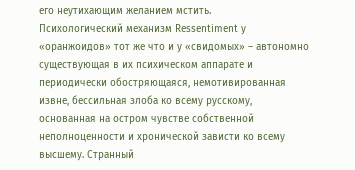его неутихающим желанием мстить.
Психологический механизм Ressentiment у «оранжоидов» тот же что и у «свидомых» – автономно существующая в их психическом аппарате и периодически обостряющаяся, немотивированная извне, бессильная злоба ко всему русскому, основанная на остром чувстве собственной неполноценности и хронической зависти ко всему высшему. Странный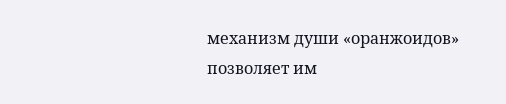механизм души «оранжоидов» позволяет им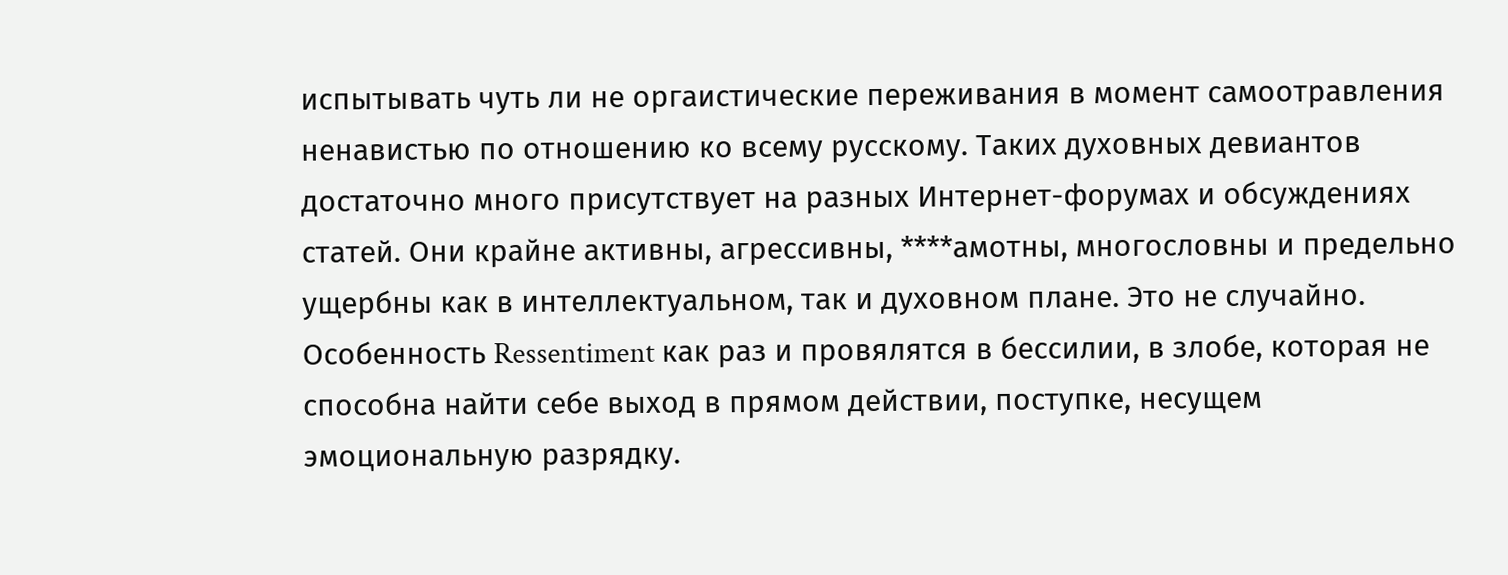испытывать чуть ли не оргаистические переживания в момент самоотравления ненавистью по отношению ко всему русскому. Таких духовных девиантов достаточно много присутствует на разных Интернет-форумах и обсуждениях статей. Они крайне активны, агрессивны, ****амотны, многословны и предельно ущербны как в интеллектуальном, так и духовном плане. Это не случайно. Особенность Ressentiment как раз и провялятся в бессилии, в злобе, которая не способна найти себе выход в прямом действии, поступке, несущем эмоциональную разрядку.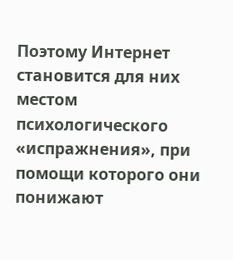Поэтому Интернет становится для них местом психологического «испражнения», при помощи которого они понижают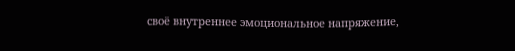своё внутреннее эмоциональное напряжение,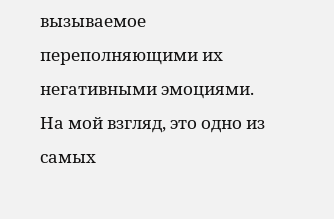вызываемое переполняющими их негативными эмоциями. На мой взгляд, это одно из самых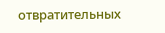отвратительных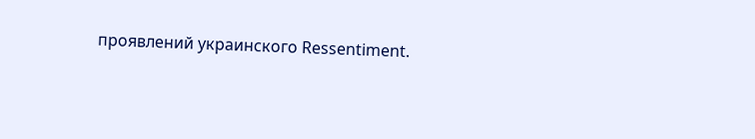проявлений украинского Ressentiment.